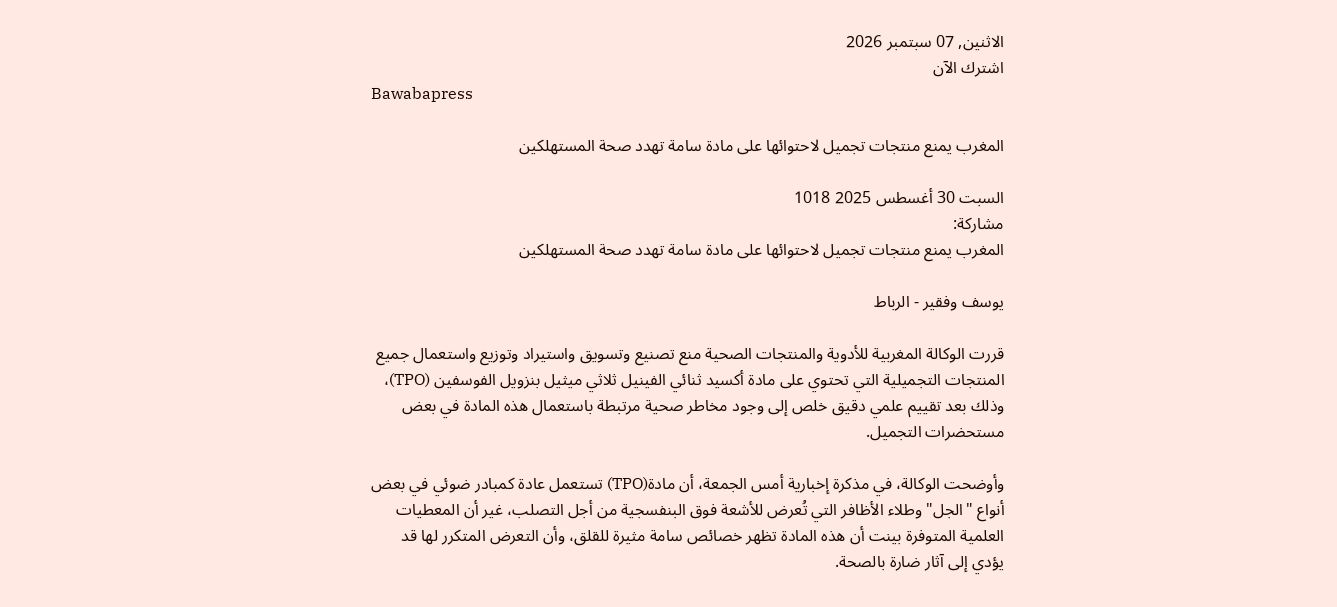الاثنين, 07 سبتمبر 2026
اشترك الآن
Bawabapress

المغرب يمنع منتجات تجميل لاحتوائها على مادة سامة تهدد صحة المستهلكين

السبت 30 أغسطس 2025 1018
مشاركة:
المغرب يمنع منتجات تجميل لاحتوائها على مادة سامة تهدد صحة المستهلكين

يوسف وفقير - الرباط

قررت الوكالة المغربية للأدوية والمنتجات الصحية منع تصنيع وتسويق واستيراد وتوزيع واستعمال جميع المنتجات التجميلية التي تحتوي على مادة أكسيد ثنائي الفينيل ثلاثي ميثيل بنزويل الفوسفين (TPO)، وذلك بعد تقييم علمي دقيق خلص إلى وجود مخاطر صحية مرتبطة باستعمال هذه المادة في بعض مستحضرات التجميل.

وأوضحت الوكالة، في مذكرة إخبارية أمس الجمعة، أن مادة(TPO) تستعمل عادة كمبادر ضوئي في بعض أنواع "الجل" وطلاء الأظافر التي تُعرض للأشعة فوق البنفسجية من أجل التصلب، غير أن المعطيات العلمية المتوفرة بينت أن هذه المادة تظهر خصائص سامة مثيرة للقلق، وأن التعرض المتكرر لها قد يؤدي إلى آثار ضارة بالصحة.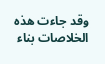وقد جاءت هذه الخلاصات بناء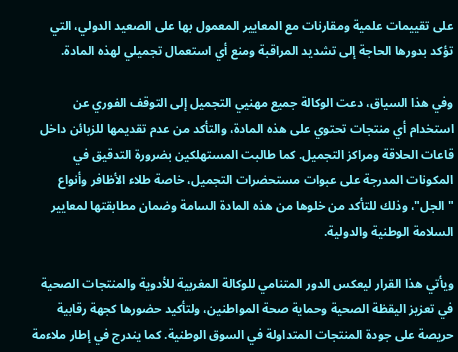على تقييمات علمية ومقارنات مع المعايير المعمول بها على الصعيد الدولي، التي تؤكد بدورها الحاجة إلى تشديد المراقبة ومنع أي استعمال تجميلي لهذه المادة.

وفي هذا السياق، دعت الوكالة جميع مهنيي التجميل إلى التوقف الفوري عن استخدام أي منتجات تحتوي على هذه المادة، والتأكد من عدم تقديمها للزبائن داخل قاعات الحلاقة ومراكز التجميل. كما طالبت المستهلكين بضرورة التدقيق في المكونات المدرجة على عبوات مستحضرات التجميل، خاصة طلاء الأظافر وأنواع "الجل"، وذلك للتأكد من خلوها من هذه المادة السامة وضمان مطابقتها لمعايير السلامة الوطنية والدولية.

ويأتي هذا القرار ليعكس الدور المتنامي للوكالة المغربية للأدوية والمنتجات الصحية في تعزيز اليقظة الصحية وحماية صحة المواطنين، ولتأكيد حضورها كجهة رقابية حريصة على جودة المنتجات المتداولة في السوق الوطنية. كما يندرج في إطار ملاءمة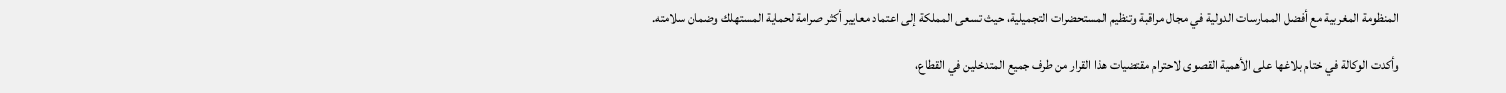المنظومة المغربية مع أفضل الممارسات الدولية في مجال مراقبة وتنظيم المستحضرات التجميلية، حيث تسعى المملكة إلى اعتماد معايير أكثر صرامة لحماية المستهلك وضمان سلامته.

وأكدت الوكالة في ختام بلاغها على الأهمية القصوى لاحترام مقتضيات هذا القرار من طرف جميع المتدخلين في القطاع،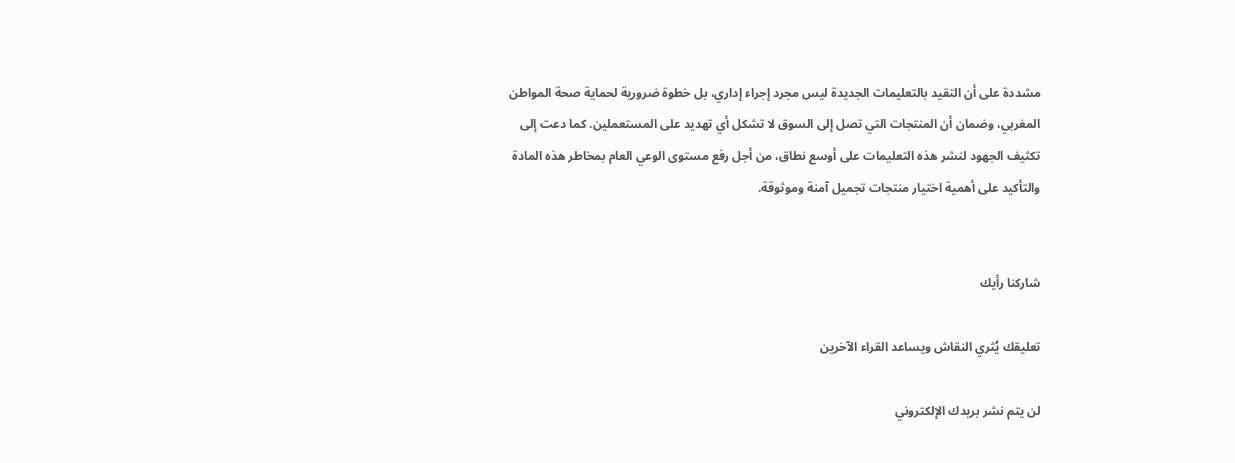مشددة على أن التقيد بالتعليمات الجديدة ليس مجرد إجراء إداري، بل خطوة ضرورية لحماية صحة المواطن المغربي، وضمان أن المنتجات التي تصل إلى السوق لا تشكل أي تهديد على المستعملين. كما دعت إلى تكثيف الجهود لنشر هذه التعليمات على أوسع نطاق، من أجل رفع مستوى الوعي العام بمخاطر هذه المادة والتأكيد على أهمية اختيار منتجات تجميل آمنة وموثوقة.


شاركنا رأيك

تعليقك يُثري النقاش ويساعد القراء الآخرين

لن يتم نشر بريدك الإلكتروني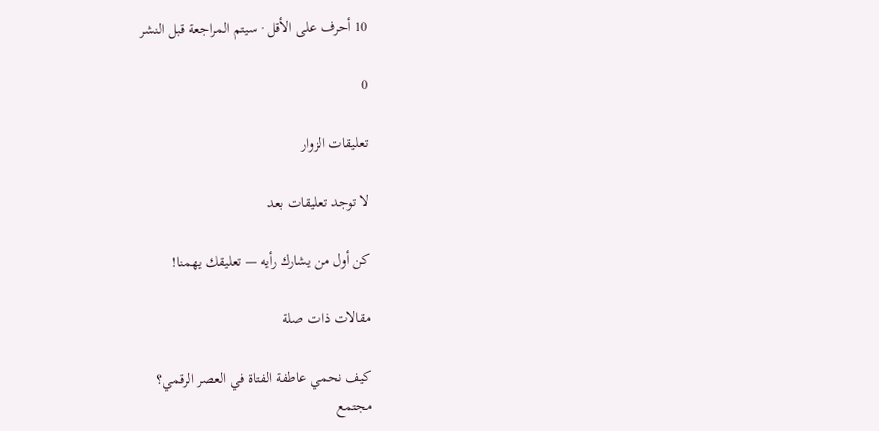10 أحرف على الأقل · سيتم المراجعة قبل النشر

0

تعليقات الزوار

لا توجد تعليقات بعد

كن أول من يشارك رأيه — تعليقك يهمنا!

مقالات ذات صلة

كيف نحمي عاطفة الفتاة في العصر الرقمي؟
مجتمع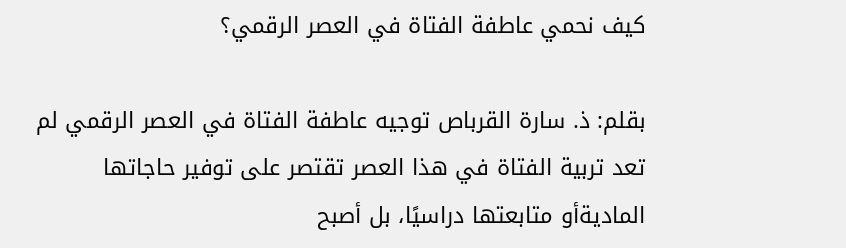كيف نحمي عاطفة الفتاة في العصر الرقمي؟

بقلم: ذ. سارة القرباص توجيه عاطفة الفتاة في العصر الرقمي لم تعد تربية الفتاة في هذا العصر تقتصر على توفير حاجاتها الماديةأو متابعتها دراسيًا، بل أصبح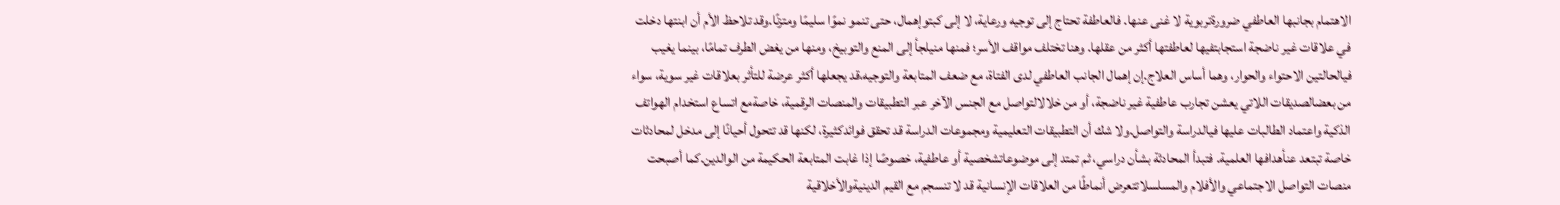الاهتمام بجانبها العاطفي ضرورةتربوية لا غنى عنها. فالعاطفة تحتاج إلى توجيه ورعاية، لا إلى كبتوإهمال، حتى تنمو نموًا سليمًا ومتزنًا.وقد تلاحظ الأم أن ابنتها دخلت في علاقات غير ناضجة استجابتفيها لعاطفتها أكثر من عقلها. وهنا تختلف مواقف الأسر؛ فمنها منيلجأ إلى المنع والتوبيخ، ومنها من يغض الطرف تمامًا، بينما يغيب فيالحالتين الاحتواء والحوار، وهما أساس العلاج.إن إهمال الجانب العاطفي لدى الفتاة، مع ضعف المتابعة والتوجيه،قد يجعلها أكثر عرضة للتأثر بعلاقات غير سوية، سواء من بعضالصديقات اللاتي يعشن تجارب عاطفية غير ناضجة، أو من خلالالتواصل مع الجنس الآخر عبر التطبيقات والمنصات الرقمية، خاصةمع اتساع استخدام الهواتف الذكية واعتماد الطالبات عليها فيالدراسة والتواصل.ولا شك أن التطبيقات التعليمية ومجموعات الدراسة قد تحقق فوائدكثيرة، لكنها قد تتحول أحيانًا إلى مدخل لمحادثات خاصة تبتعد عنأهدافها العلمية. فتبدأ المحادثة بشأن دراسي، ثم تمتد إلى موضوعاتشخصية أو عاطفية، خصوصًا إذا غابت المتابعة الحكيمة من الوالدين.كما أصبحت منصات التواصل الاجتماعي والأفلام والمسلسلاتتعرض أنماطًا من العلاقات الإنسانية قد لا تنسجم مع القيم الدينيةوالأخلاقية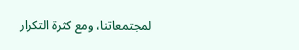لمجتمعاتنا، ومع كثرة التكرار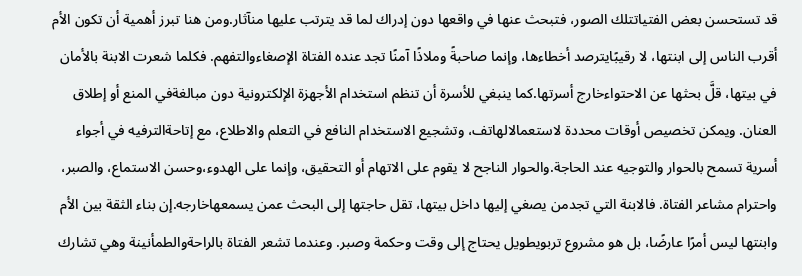قد تستحسن بعض الفتياتتلك الصور، فتبحث عنها في واقعها دون إدراك لما قد يترتب عليها منآثار.ومن هنا تبرز أهمية أن تكون الأم أقرب الناس إلى ابنتها، لا رقيبًايترصد أخطاءها، وإنما صاحبةً وملاذًا آمنًا تجد عنده الفتاة الإصغاءوالتفهم. فكلما شعرت الابنة بالأمان في بيتها، قلَّ بحثها عن الاحتواءخارج أسرتها.كما ينبغي للأسرة أن تنظم استخدام الأجهزة الإلكترونية دون مبالغةفي المنع أو إطلاق العنان. ويمكن تخصيص أوقات محددة لاستعمالالهاتف، وتشجيع الاستخدام النافع في التعلم والاطلاع، مع إتاحةالترفيه في أجواء أسرية تسمح بالحوار والتوجيه عند الحاجة.والحوار الناجح لا يقوم على الاتهام أو التحقيق، وإنما على الهدوء،وحسن الاستماع، والصبر، واحترام مشاعر الفتاة. فالابنة التي تجدمن يصغي إليها داخل بيتها، تقل حاجتها إلى البحث عمن يسمعهاخارجه.إن بناء الثقة بين الأم وابنتها ليس أمرًا عارضًا، بل هو مشروع تربويطويل يحتاج إلى وقت وحكمة وصبر. وعندما تشعر الفتاة بالراحةوالطمأنينة وهي تشارك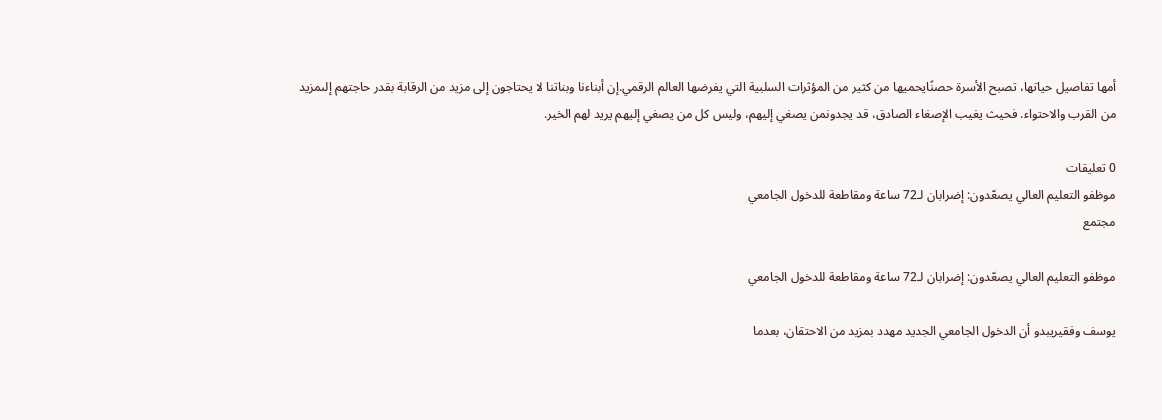أمها تفاصيل حياتها، تصبح الأسرة حصنًايحميها من كثير من المؤثرات السلبية التي يفرضها العالم الرقمي.إن أبناءنا وبناتنا لا يحتاجون إلى مزيد من الرقابة بقدر حاجتهم إلىمزيد من القرب والاحتواء. فحيث يغيب الإصغاء الصادق، قد يجدونمن يصغي إليهم، وليس كل من يصغي إليهم يريد لهم الخير.

0 تعليقات
موظفو التعليم العالي يصعّدون: إضرابان لـ72 ساعة ومقاطعة للدخول الجامعي
مجتمع

موظفو التعليم العالي يصعّدون: إضرابان لـ72 ساعة ومقاطعة للدخول الجامعي

يوسف وفقيريبدو أن الدخول الجامعي الجديد مهدد بمزيد من الاحتقان، بعدما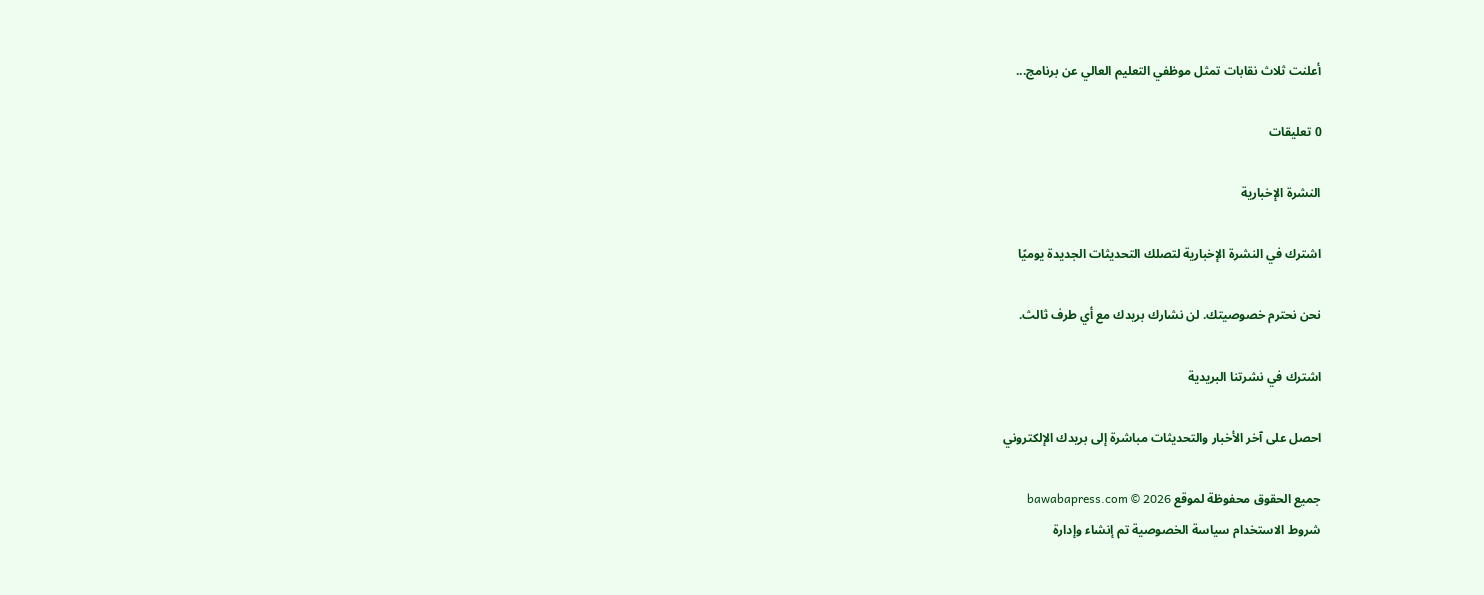أعلنت ثلاث نقابات تمثل موظفي التعليم العالي عن برنامج...

0 تعليقات

النشرة الإخبارية

اشترك في النشرة الإخبارية لتصلك التحديثات الجديدة يوميًا

نحن نحترم خصوصيتك. لن نشارك بريدك مع أي طرف ثالث.

اشترك في نشرتنا البريدية

احصل على آخر الأخبار والتحديثات مباشرة إلى بريدك الإلكتروني

جميع الحقوق محفوظة لموقع bawabapress.com © 2026
شروط الاستخدام سياسة الخصوصية تم إنشاء وإدارة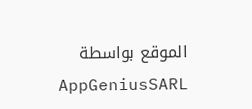الموقع بواسطة AppGeniusSARL